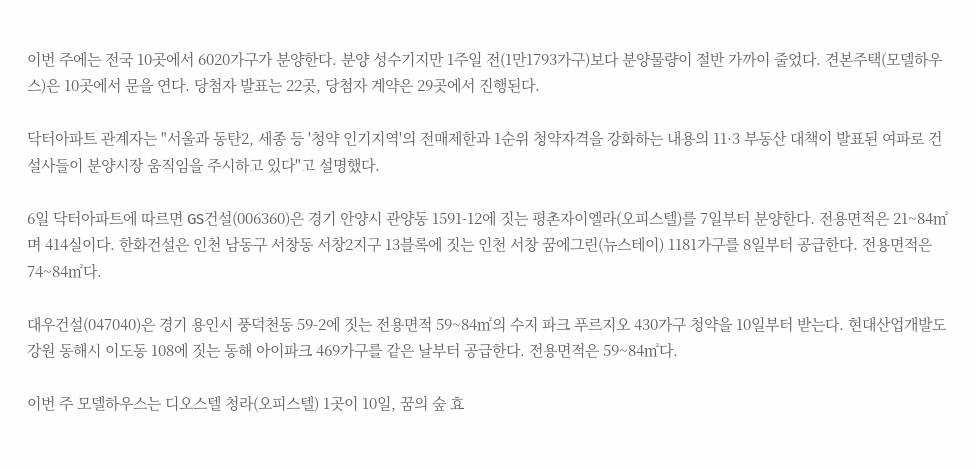이번 주에는 전국 10곳에서 6020가구가 분양한다. 분양 성수기지만 1주일 전(1만1793가구)보다 분양물량이 절반 가까이 줄었다. 견본주택(모델하우스)은 10곳에서 문을 연다. 당첨자 발표는 22곳, 당첨자 계약은 29곳에서 진행된다.

닥터아파트 관계자는 "서울과 동탄2, 세종 등 '청약 인기지역'의 전매제한과 1순위 청약자격을 강화하는 내용의 11·3 부동산 대책이 발표된 여파로 건설사들이 분양시장 움직임을 주시하고 있다"고 설명했다.

6일 닥터아파트에 따르면 GS건설(006360)은 경기 안양시 관양동 1591-12에 짓는 평촌자이엘라(오피스텔)를 7일부터 분양한다. 전용면적은 21~84㎡며 414실이다. 한화건설은 인천 남동구 서창동 서창2지구 13블록에 짓는 인천 서창 꿈에그린(뉴스테이) 1181가구를 8일부터 공급한다. 전용면적은 74~84㎡다.

대우건설(047040)은 경기 용인시 풍덕천동 59-2에 짓는 전용면적 59~84㎡의 수지 파크 푸르지오 430가구 청약을 10일부터 받는다. 현대산업개발도 강원 동해시 이도동 108에 짓는 동해 아이파크 469가구를 같은 날부터 공급한다. 전용면적은 59~84㎡다.

이번 주 모델하우스는 디오스텔 청라(오피스텔) 1곳이 10일, 꿈의 숲 효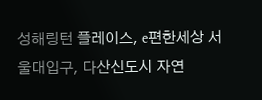성해링턴 플레이스, e편한세상 서울대입구, 다산신도시 자연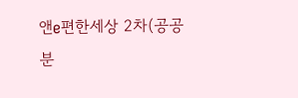앤e편한세상 2차(공공분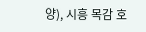양), 시흥 목감 호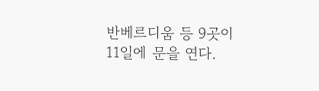반베르디움 등 9곳이 11일에 문을 연다.